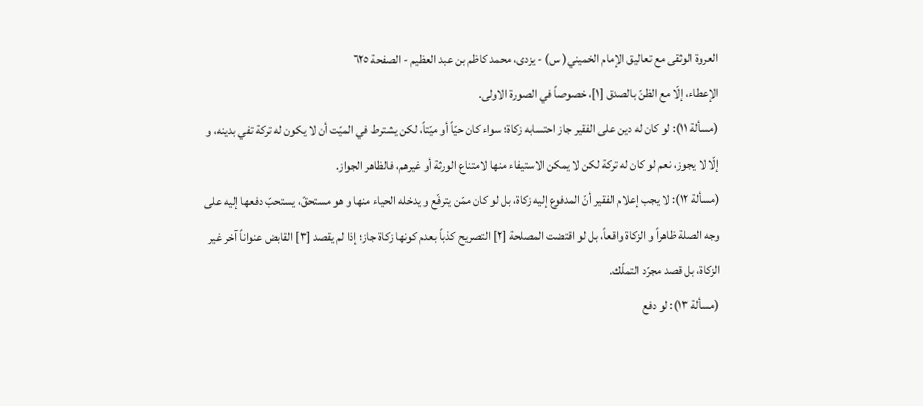العروة الوثقى مع تعاليق الإمام الخميني( س) - يزدى، محمد كاظم بن عبد العظيم - الصفحة ٦٢٥
الإعطاء، إلّا مع الظنّ بالصدق [١]، خصوصاً في الصورة الاولى.
(مسألة ١١): لو كان له دين على الفقير جاز احتسابه زكاة؛ سواء كان حيّاً أو ميّتاً، لكن يشترط في الميّت أن لا يكون له تركة تفي بدينه، و إلّا لا يجوز، نعم لو كان له تركة لكن لا يمكن الاستيفاء منها لامتناع الورثة أو غيرهم، فالظاهر الجواز.
(مسألة ١٢): لا يجب إعلام الفقير أنّ المدفوع إليه زكاة، بل لو كان ممّن يترفّع و يدخله الحياء منها و هو مستحقّ، يستحبّ دفعها إليه على وجه الصلة ظاهراً و الزكاة واقعاً، بل لو اقتضت المصلحة [٢] التصريح كذباً بعدم كونها زكاة جاز؛ إذا لم يقصد [٣] القابض عنواناً آخر غير الزكاة، بل قصد مجرّد التملّك.
(مسألة ١٣): لو دفع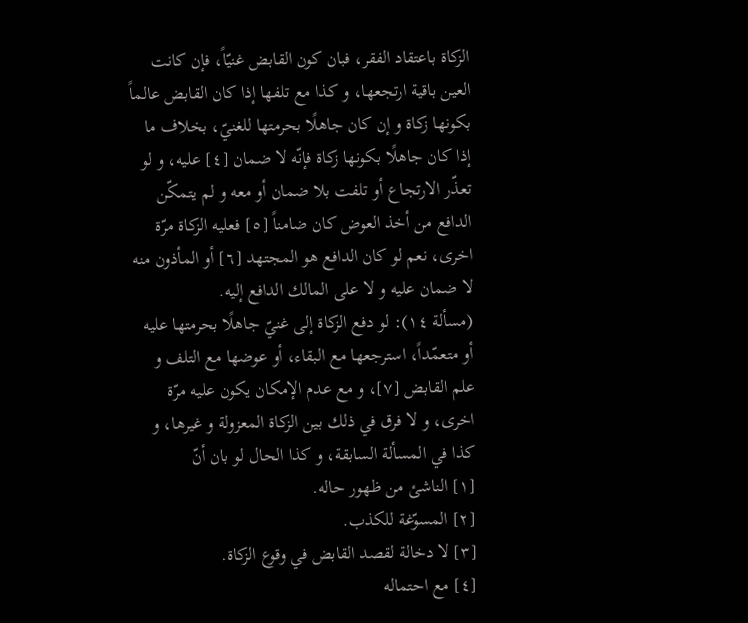الزكاة باعتقاد الفقر، فبان كون القابض غنيّاً، فإن كانت العين باقية ارتجعها، و كذا مع تلفها إذا كان القابض عالماً بكونها زكاة و إن كان جاهلًا بحرمتها للغنيّ، بخلاف ما إذا كان جاهلًا بكونها زكاة فإنّه لا ضمان [٤] عليه، و لو تعذّر الارتجاع أو تلفت بلا ضمان أو معه و لم يتمكّن الدافع من أخذ العوض كان ضامناً [٥] فعليه الزكاة مرّة اخرى، نعم لو كان الدافع هو المجتهد [٦] أو المأذون منه لا ضمان عليه و لا على المالك الدافع إليه.
(مسألة ١٤): لو دفع الزكاة إلى غنيّ جاهلًا بحرمتها عليه أو متعمّداً، استرجعها مع البقاء، أو عوضها مع التلف و علم القابض [٧]، و مع عدم الإمكان يكون عليه مرّة اخرى، و لا فرق في ذلك بين الزكاة المعزولة و غيرها، و كذا في المسألة السابقة، و كذا الحال لو بان أنّ
[١] الناشئ من ظهور حاله.
[٢] المسوّغة للكذب.
[٣] لا دخالة لقصد القابض في وقوع الزكاة.
[٤] مع احتماله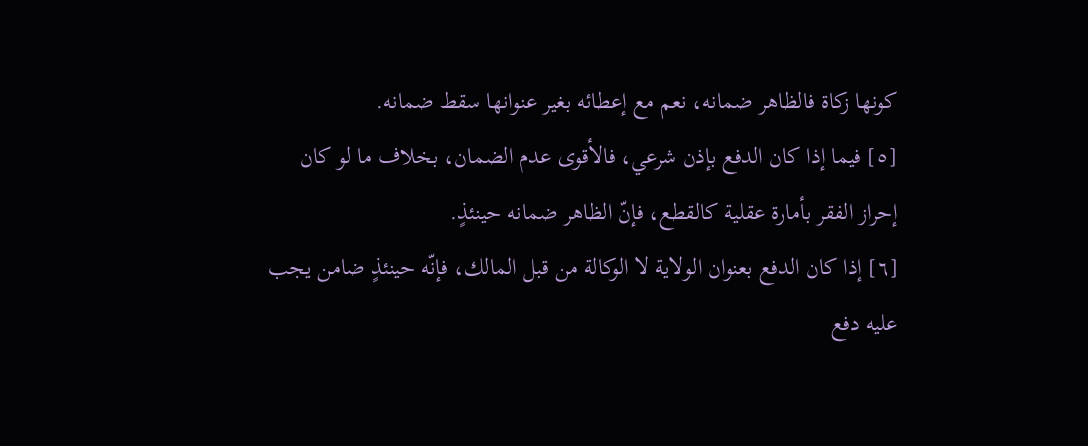كونها زكاة فالظاهر ضمانه، نعم مع إعطائه بغير عنوانها سقط ضمانه.
[٥] فيما إذا كان الدفع بإذن شرعي، فالأقوى عدم الضمان، بخلاف ما لو كان إحراز الفقر بأمارة عقلية كالقطع، فإنّ الظاهر ضمانه حينئذٍ.
[٦] إذا كان الدفع بعنوان الولاية لا الوكالة من قبل المالك، فإنّه حينئذٍ ضامن يجب عليه دفع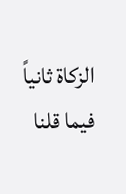الزكاة ثانياً فيما قلنا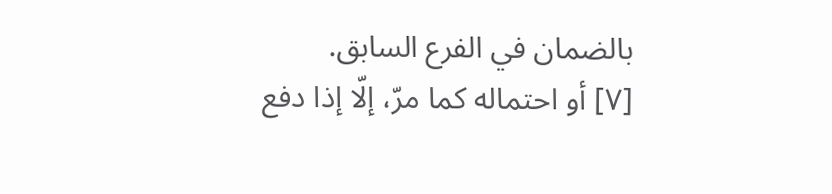بالضمان في الفرع السابق.
[٧] أو احتماله كما مرّ، إلّا إذا دفع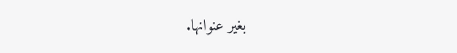بغير عنوانها.